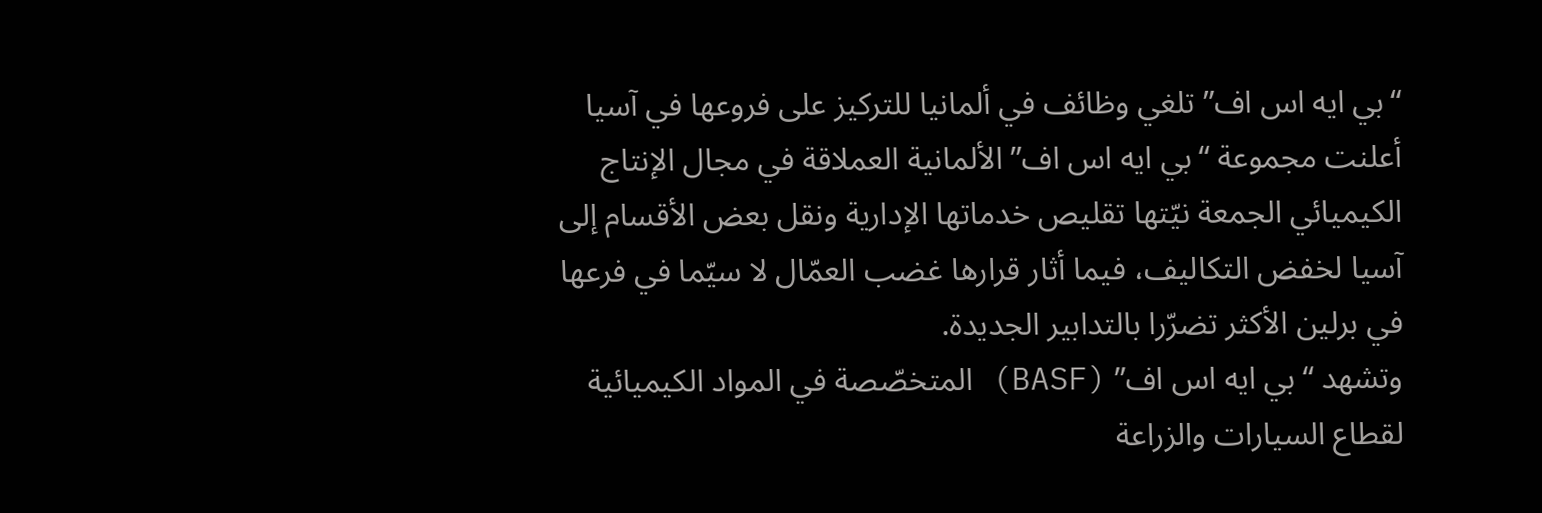“بي ايه اس اف” تلغي وظائف في ألمانيا للتركيز على فروعها في آسيا
أعلنت مجموعة “بي ايه اس اف” الألمانية العملاقة في مجال الإنتاج الكيميائي الجمعة نيّتها تقليص خدماتها الإدارية ونقل بعض الأقسام إلى آسيا لخفض التكاليف، فيما أثار قرارها غضب العمّال لا سيّما في فرعها في برلين الأكثر تضرّرا بالتدابير الجديدة.
وتشهد “بي ايه اس اف” (BASF) المتخصّصة في المواد الكيميائية لقطاع السيارات والزراعة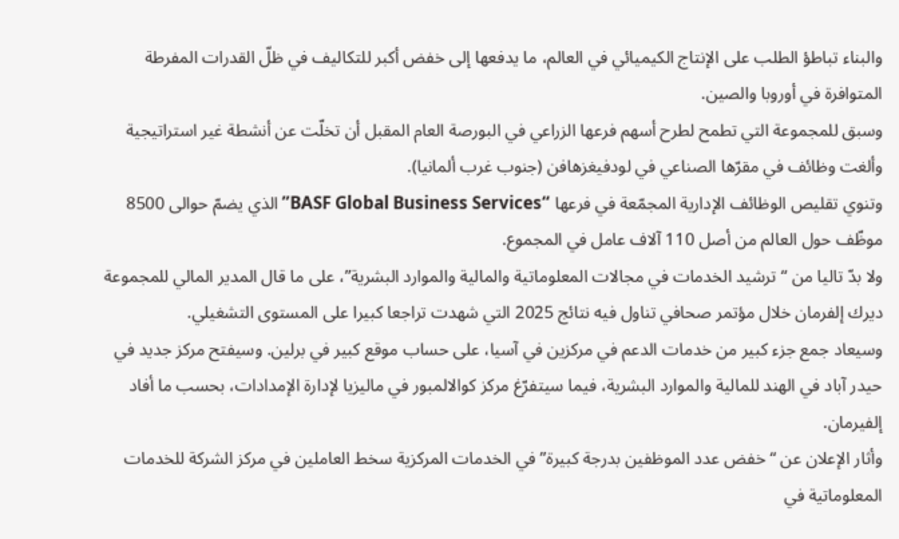والبناء تباطؤ الطلب على الإنتاج الكيميائي في العالم، ما يدفعها إلى خفض أكبر للتكاليف في ظلّ القدرات المفرطة المتوافرة في أوروبا والصين.
وسبق للمجموعة التي تطمح لطرح أسهم فرعها الزراعي في البورصة العام المقبل أن تخلّت عن أنشطة غير استراتيجية وألغت وظائف في مقرّها الصناعي في لودفيغزهافن (جنوب غرب ألمانيا).
وتنوي تقليص الوظائف الإدارية المجمّعة في فرعها “BASF Global Business Services” الذي يضمّ حوالى 8500 موظّف حول العالم من أصل 110 آلاف عامل في المجموع.
ولا بدّ تاليا من “ترشيد الخدمات في مجالات المعلوماتية والمالية والموارد البشرية”، على ما قال المدير المالي للمجموعة ديرك إلفرمان خلال مؤتمر صحافي تناول فيه نتائج 2025 التي شهدت تراجعا كبيرا على المستوى التشغيلي.
وسيعاد جمع جزء كبير من خدمات الدعم في مركزين في آسيا، على حساب موقع كبير في برلين. وسيفتح مركز جديد في حيدر آباد في الهند للمالية والموارد البشرية، فيما سيتفرّغ مركز كوالالمبور في ماليزيا لإدارة الإمدادات، بحسب ما أفاد إلفيرمان.
وأثار الإعلان عن “خفض عدد الموظفين بدرجة كبيرة” في الخدمات المركزية سخط العاملين في مركز الشركة للخدمات المعلوماتية في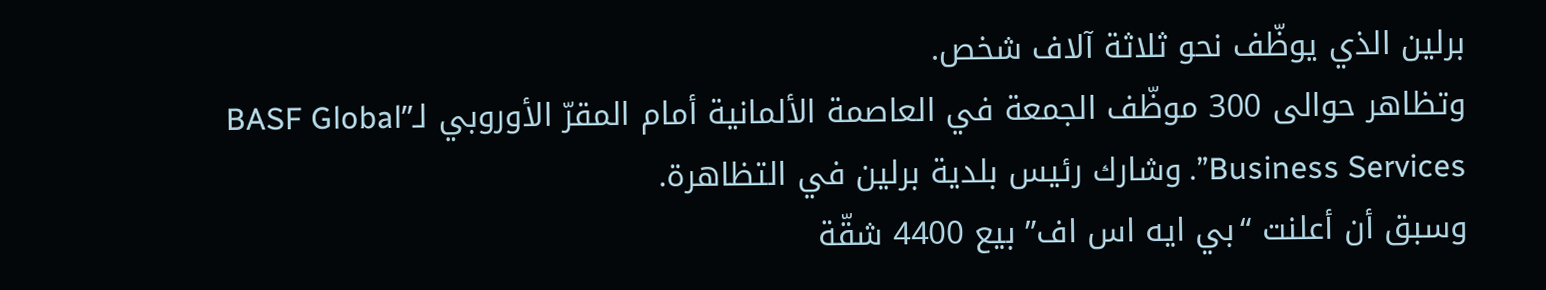برلين الذي يوظّف نحو ثلاثة آلاف شخص.
وتظاهر حوالى 300 موظّف الجمعة في العاصمة الألمانية أمام المقرّ الأوروبي لـ”BASF Global Business Services”. وشارك رئيس بلدية برلين في التظاهرة.
وسبق أن أعلنت “بي ايه اس اف” بيع 4400 شقّة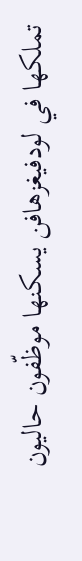تملكها في لودفيغزهافن يسكنها موظّفون حاليون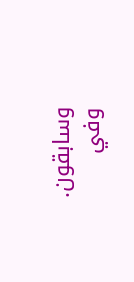وسابقون.
وفي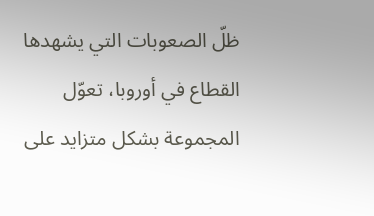ظلّ الصعوبات التي يشهدها القطاع في أوروبا، تعوّل المجموعة بشكل متزايد على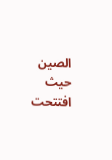الصين حيث افتتحت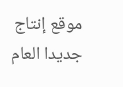موقع إنتاج جديدا العام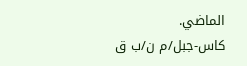الماضي.
كاس-جبل/م ن/ب ق